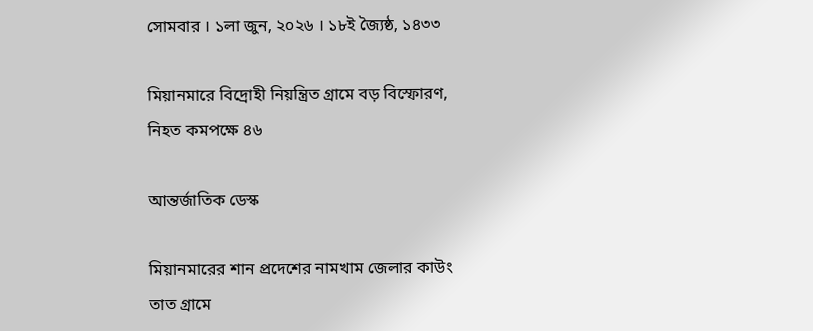সোমবার । ১লা জুন, ২০২৬ । ১৮ই জ্যৈষ্ঠ, ১৪৩৩

মিয়ানমারে বিদ্রোহী নিয়ন্ত্রিত গ্রামে বড় বিস্ফোরণ, নিহত কমপক্ষে ৪৬

আন্তর্জাতিক ডেস্ক

মিয়ানমারের শান প্রদেশের নামখাম জেলার কাউং তাত গ্রামে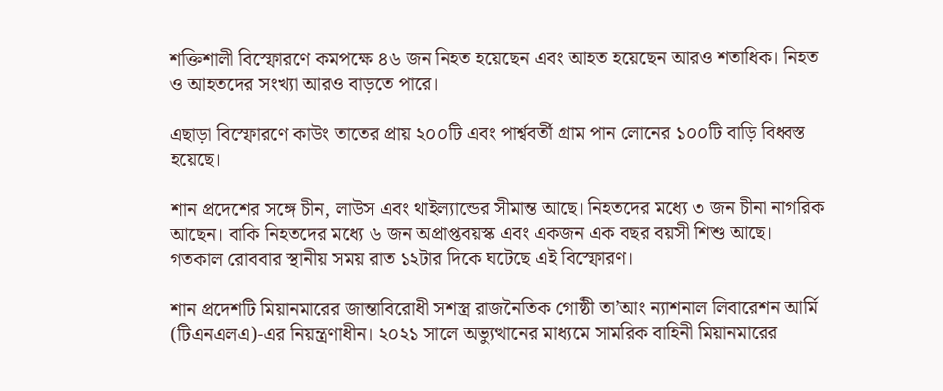শক্তিশালী বিস্ফোরণে কমপক্ষে ৪৬ জন নিহত হয়েছেন এবং আহত হয়েছেন আরও শতাধিক। নিহত ও আহতদের সংখ্যা আরও বাড়তে পারে।

এছাড়া বিস্ফোরণে কাউং তাতের প্রায় ২০০টি এবং পার্শ্ববর্তী গ্রাম পান লোনের ১০০টি বাড়ি বিধ্বস্ত হয়েছে।

শান প্রদেশের সঙ্গে চীন, লাউস এবং থাইল্যান্ডের সীমান্ত আছে। নিহতদের মধ্যে ৩ জন চীনা নাগরিক আছেন। বাকি নিহতদের মধ্যে ৬ জন অপ্রাপ্তবয়স্ক এবং একজন এক বছর বয়সী শিশু আছে। গতকাল রোববার স্থানীয় সময় রাত ১২টার দিকে ঘটেছে এই বিস্ফোরণ।

শান প্রদেশটি মিয়ানমারের জান্তাবিরোধী সশস্ত্র রাজনৈতিক গোষ্ঠী তা’আং ন্যাশনাল লিবারেশন আর্মি (টিএনএলএ)-এর নিয়ন্ত্রণাধীন। ২০২১ সালে অভ্যুত্থানের মাধ্যমে সামরিক বাহিনী মিয়ানমারের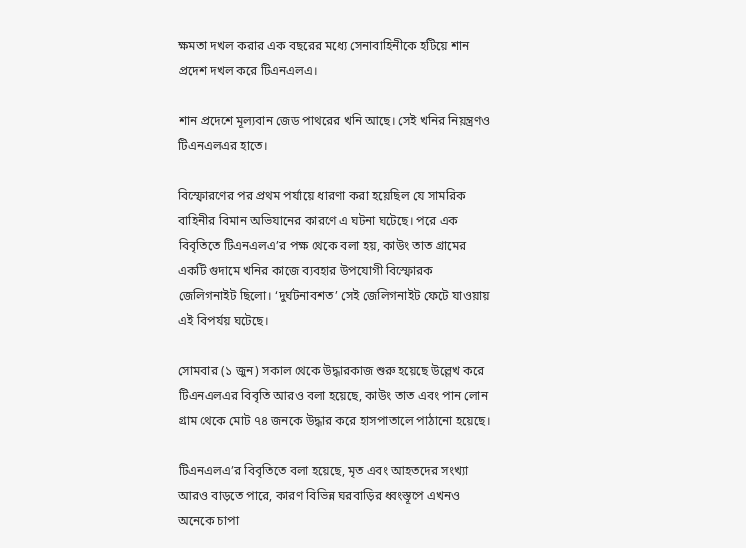ক্ষমতা দখল করার এক বছরের মধ্যে সেনাবাহিনীকে হটিয়ে শান প্রদেশ দখল করে টিএনএলএ।

শান প্রদেশে মূল্যবান জেড পাথরের খনি আছে। সেই খনির নিয়ন্ত্রণও টিএনএলএর হাতে।

বিস্ফোরণের পর প্রথম পর্যায়ে ধারণা করা হয়েছিল যে সামরিক বাহিনীর বিমান অভিযানের কারণে এ ঘটনা ঘটেছে। পরে এক বিবৃতিতে টিএনএলএ’র পক্ষ থেকে বলা হয়, কাউং তাত গ্রামের একটি গুদামে খনির কাজে ব্যবহার উপযোগী বিস্ফোরক জেলিগনাইট ছিলো। ‘দুর্ঘটনাবশত’ সেই জেলিগনাইট ফেটে যাওয়ায় এই বিপর্যয় ঘটেছে।

সোমবার (১ জুন) সকাল থেকে উদ্ধারকাজ শুরু হয়েছে উল্লেখ করে টিএনএলএর বিবৃতি আরও বলা হয়েছে, কাউং তাত এবং পান লোন গ্রাম থেকে মোট ৭৪ জনকে উদ্ধার করে হাসপাতালে পাঠানো হয়েছে।

টিএনএলএ’র বিবৃতিতে বলা হয়েছে, মৃত এবং আহতদের সংখ্যা আরও বাড়তে পারে, কারণ বিভিন্ন ঘরবাড়ির ধ্বংস্তূপে এখনও অনেকে চাপা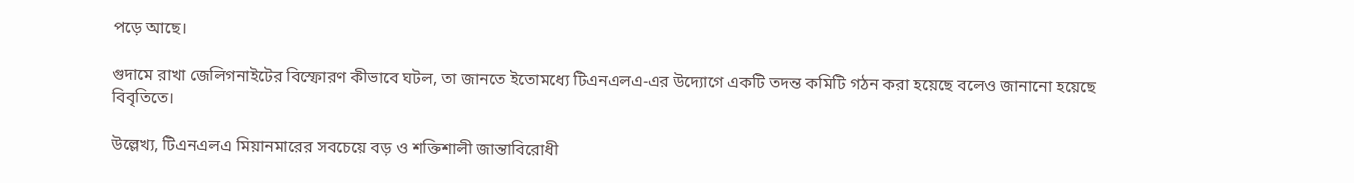পড়ে আছে।

গুদামে রাখা জেলিগনাইটের বিস্ফোরণ কীভাবে ঘটল, তা জানতে ইতোমধ্যে টিএনএলএ-এর উদ্যোগে একটি তদন্ত কমিটি গঠন করা হয়েছে বলেও জানানো হয়েছে বিবৃতিতে।

উল্লেখ্য, টিএনএলএ মিয়ানমারের সবচেয়ে বড় ও শক্তিশালী জান্তাবিরোধী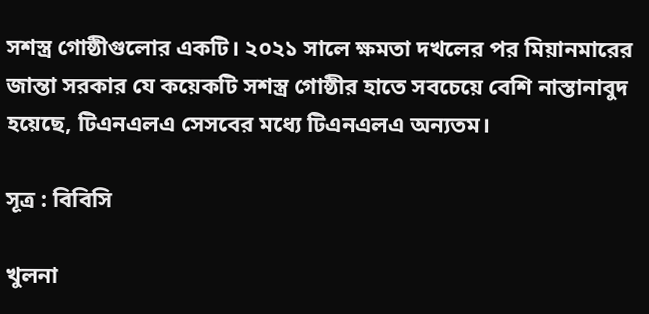সশস্ত্র গোষ্ঠীগুলোর একটি। ২০২১ সালে ক্ষমতা দখলের পর মিয়ানমারের জান্তা সরকার যে কয়েকটি সশস্ত্র গোষ্ঠীর হাতে সবচেয়ে বেশি নাস্তানাবুদ হয়েছে, টিএনএলএ সেসবের মধ্যে টিএনএলএ অন্যতম।

সূত্র : বিবিসি

খুলনা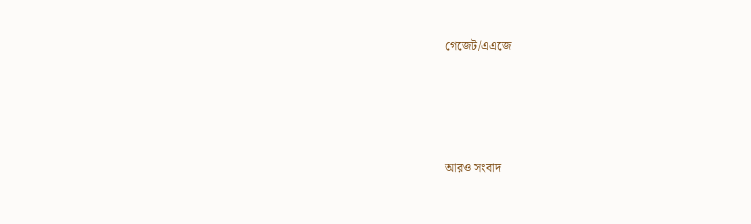গেজেট/এএজে




আরও সংবাদ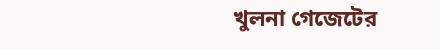খুলনা গেজেটের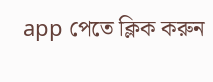app পেতে ক্লিক করুন